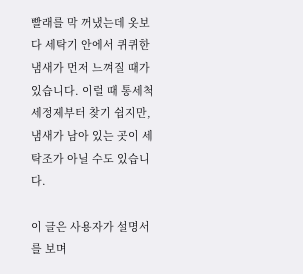빨래를 막 꺼냈는데 옷보다 세탁기 안에서 퀴퀴한 냄새가 먼저 느껴질 때가 있습니다. 이럴 때 통세척 세정제부터 찾기 쉽지만, 냄새가 남아 있는 곳이 세탁조가 아닐 수도 있습니다.

이 글은 사용자가 설명서를 보며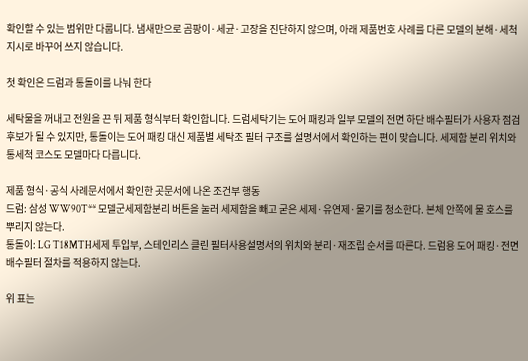확인할 수 있는 범위만 다룹니다. 냄새만으로 곰팡이·세균·고장을 진단하지 않으며, 아래 제품번호 사례를 다른 모델의 분해·세척 지시로 바꾸어 쓰지 않습니다.

첫 확인은 드럼과 통돌이를 나눠 한다

세탁물을 꺼내고 전원을 끈 뒤 제품 형식부터 확인합니다. 드럼세탁기는 도어 패킹과 일부 모델의 전면 하단 배수필터가 사용자 점검 후보가 될 수 있지만, 통돌이는 도어 패킹 대신 제품별 세탁조 필터 구조를 설명서에서 확인하는 편이 맞습니다. 세제함 분리 위치와 통세척 코스도 모델마다 다릅니다.

제품 형식·공식 사례문서에서 확인한 곳문서에 나온 조건부 행동
드럼: 삼성 WW90T** 모델군세제함분리 버튼을 눌러 세제함을 빼고 굳은 세제·유연제·물기를 청소한다. 본체 안쪽에 물 호스를 뿌리지 않는다.
통돌이: LG T18MTH세제 투입부, 스테인리스 클린 필터사용설명서의 위치와 분리·재조립 순서를 따른다. 드럼용 도어 패킹·전면 배수필터 절차를 적용하지 않는다.

위 표는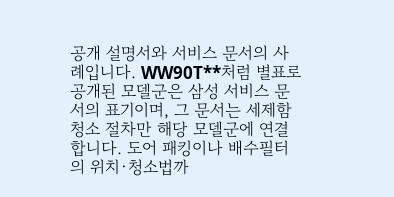공개 설명서와 서비스 문서의 사례입니다. WW90T**처럼 별표로 공개된 모델군은 삼성 서비스 문서의 표기이며, 그 문서는 세제함 청소 절차만 해당 모델군에 연결합니다. 도어 패킹이나 배수필터의 위치·청소법까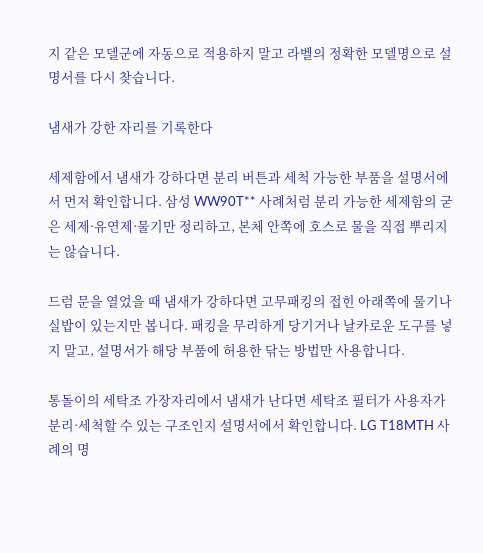지 같은 모델군에 자동으로 적용하지 말고 라벨의 정확한 모델명으로 설명서를 다시 찾습니다.

냄새가 강한 자리를 기록한다

세제함에서 냄새가 강하다면 분리 버튼과 세척 가능한 부품을 설명서에서 먼저 확인합니다. 삼성 WW90T** 사례처럼 분리 가능한 세제함의 굳은 세제·유연제·물기만 정리하고, 본체 안쪽에 호스로 물을 직접 뿌리지는 않습니다.

드럼 문을 열었을 때 냄새가 강하다면 고무패킹의 접힌 아래쪽에 물기나 실밥이 있는지만 봅니다. 패킹을 무리하게 당기거나 날카로운 도구를 넣지 말고, 설명서가 해당 부품에 허용한 닦는 방법만 사용합니다.

통돌이의 세탁조 가장자리에서 냄새가 난다면 세탁조 필터가 사용자가 분리·세척할 수 있는 구조인지 설명서에서 확인합니다. LG T18MTH 사례의 명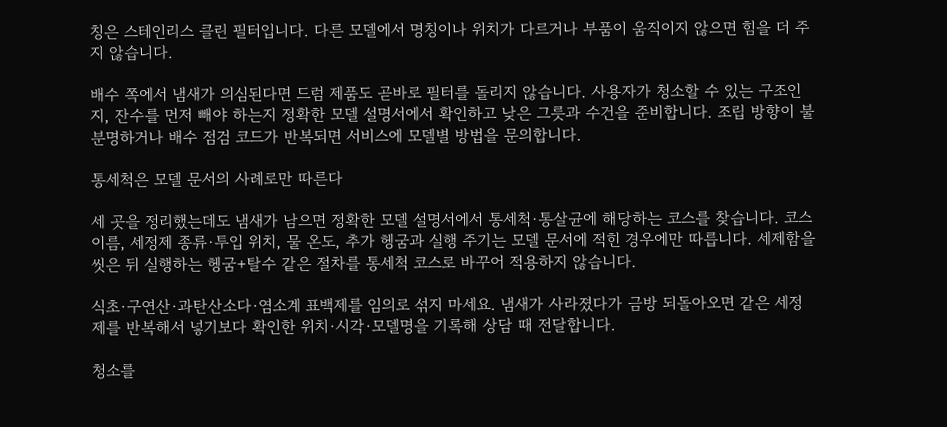칭은 스테인리스 클린 필터입니다. 다른 모델에서 명칭이나 위치가 다르거나 부품이 움직이지 않으면 힘을 더 주지 않습니다.

배수 쪽에서 냄새가 의심된다면 드럼 제품도 곧바로 필터를 돌리지 않습니다. 사용자가 청소할 수 있는 구조인지, 잔수를 먼저 빼야 하는지 정확한 모델 설명서에서 확인하고 낮은 그릇과 수건을 준비합니다. 조립 방향이 불분명하거나 배수 점검 코드가 반복되면 서비스에 모델별 방법을 문의합니다.

통세척은 모델 문서의 사례로만 따른다

세 곳을 정리했는데도 냄새가 남으면 정확한 모델 설명서에서 통세척·통살균에 해당하는 코스를 찾습니다. 코스 이름, 세정제 종류·투입 위치, 물 온도, 추가 헹굼과 실행 주기는 모델 문서에 적힌 경우에만 따릅니다. 세제함을 씻은 뒤 실행하는 헹굼+탈수 같은 절차를 통세척 코스로 바꾸어 적용하지 않습니다.

식초·구연산·과탄산소다·염소계 표백제를 임의로 섞지 마세요. 냄새가 사라졌다가 금방 되돌아오면 같은 세정제를 반복해서 넣기보다 확인한 위치·시각·모델명을 기록해 상담 때 전달합니다.

청소를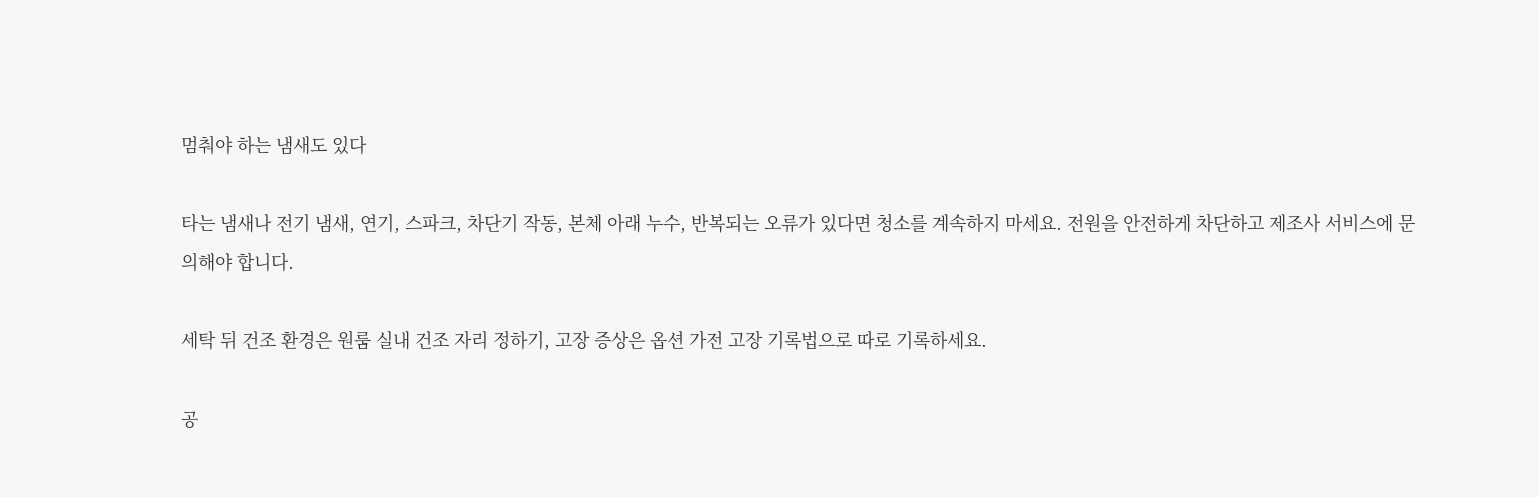멈춰야 하는 냄새도 있다

타는 냄새나 전기 냄새, 연기, 스파크, 차단기 작동, 본체 아래 누수, 반복되는 오류가 있다면 청소를 계속하지 마세요. 전원을 안전하게 차단하고 제조사 서비스에 문의해야 합니다.

세탁 뒤 건조 환경은 원룸 실내 건조 자리 정하기, 고장 증상은 옵션 가전 고장 기록법으로 따로 기록하세요.

공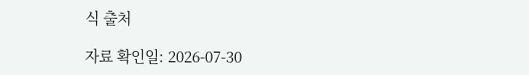식 출처

자료 확인일: 2026-07-30